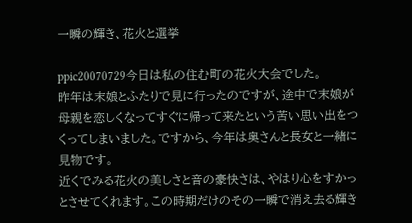一瞬の輝き、花火と選挙

ppic20070729今日は私の住む町の花火大会でした。
昨年は末娘とふたりで見に行ったのですが、途中で末娘が母親を恋しくなってすぐに帰って来たという苦い思い出をつくってしまいました。ですから、今年は奥さんと長女と一緒に見物です。
近くでみる花火の美しさと音の豪快さは、やはり心をすかっとさせてくれます。この時期だけのその一瞬で消え去る輝き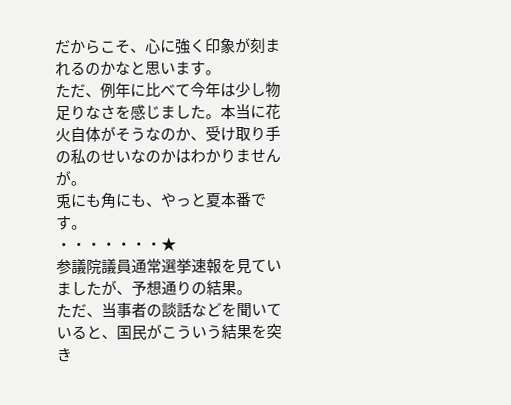だからこそ、心に強く印象が刻まれるのかなと思います。
ただ、例年に比べて今年は少し物足りなさを感じました。本当に花火自体がそうなのか、受け取り手の私のせいなのかはわかりませんが。
兎にも角にも、やっと夏本番です。
・・・・・・・★
参議院議員通常選挙速報を見ていましたが、予想通りの結果。
ただ、当事者の談話などを聞いていると、国民がこういう結果を突き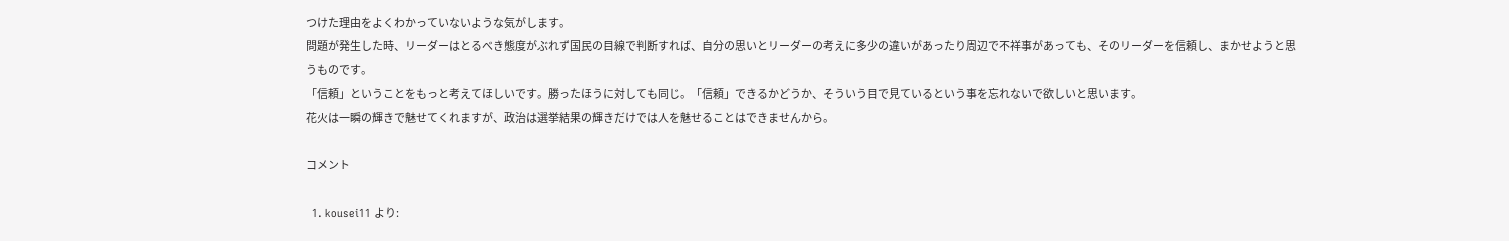つけた理由をよくわかっていないような気がします。
問題が発生した時、リーダーはとるべき態度がぶれず国民の目線で判断すれば、自分の思いとリーダーの考えに多少の違いがあったり周辺で不祥事があっても、そのリーダーを信頼し、まかせようと思うものです。
「信頼」ということをもっと考えてほしいです。勝ったほうに対しても同じ。「信頼」できるかどうか、そういう目で見ているという事を忘れないで欲しいと思います。
花火は一瞬の輝きで魅せてくれますが、政治は選挙結果の輝きだけでは人を魅せることはできませんから。

コメント

  1. kousei11 より: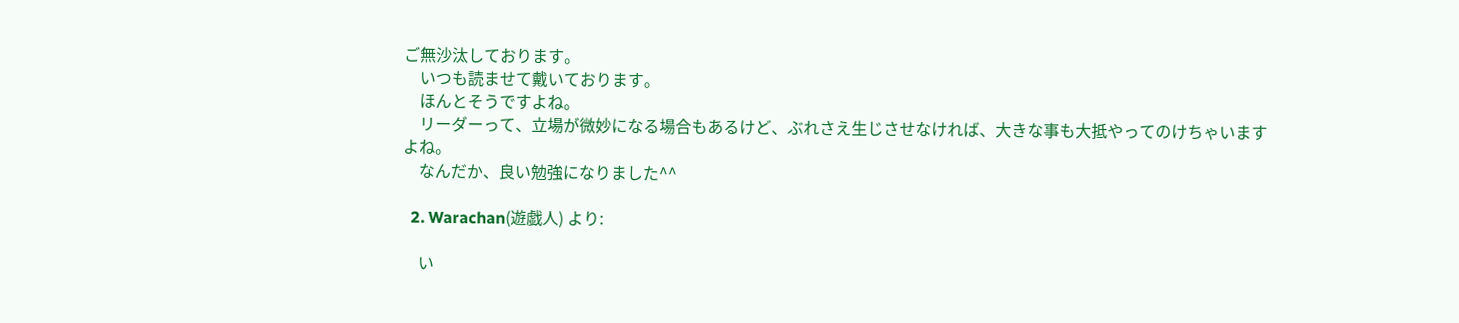ご無沙汰しております。
    いつも読ませて戴いております。
    ほんとそうですよね。
    リーダーって、立場が微妙になる場合もあるけど、ぶれさえ生じさせなければ、大きな事も大抵やってのけちゃいますよね。
    なんだか、良い勉強になりました^^

  2. Warachan(遊戯人) より:

    い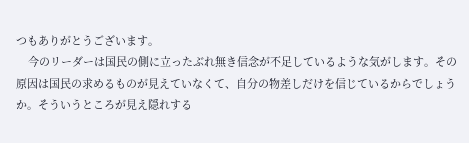つもありがとうございます。
    今のリーダーは国民の側に立ったぶれ無き信念が不足しているような気がします。その原因は国民の求めるものが見えていなくて、自分の物差しだけを信じているからでしょうか。そういうところが見え隠れする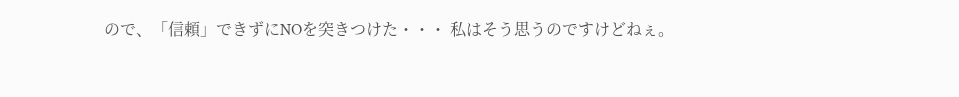ので、「信頼」できずにNOを突きつけた・・・ 私はそう思うのですけどねぇ。